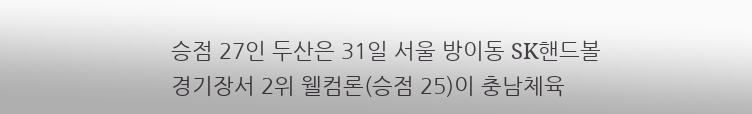승점 27인 두산은 31일 서울 방이동 SK핸드볼경기장서 2위 웰컴론(승점 25)이 충남체육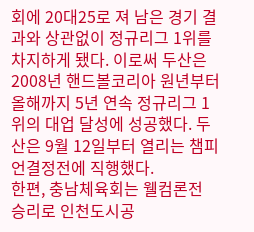회에 20대25로 져 남은 경기 결과와 상관없이 정규리그 1위를 차지하게 됐다. 이로써 두산은 2008년 핸드볼코리아 원년부터 올해까지 5년 연속 정규리그 1위의 대업 달성에 성공했다. 두산은 9월 12일부터 열리는 챔피언결정전에 직행했다.
한편, 충남체육회는 웰컴론전 승리로 인천도시공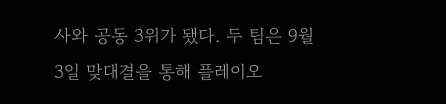사와 공동 3위가 됐다. 두 팀은 9월 3일 맞대결을 통해 플레이오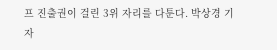프 진출권이 걸린 3위 자리를 다툰다. 박상경 기자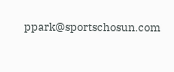ppark@sportschosun.com